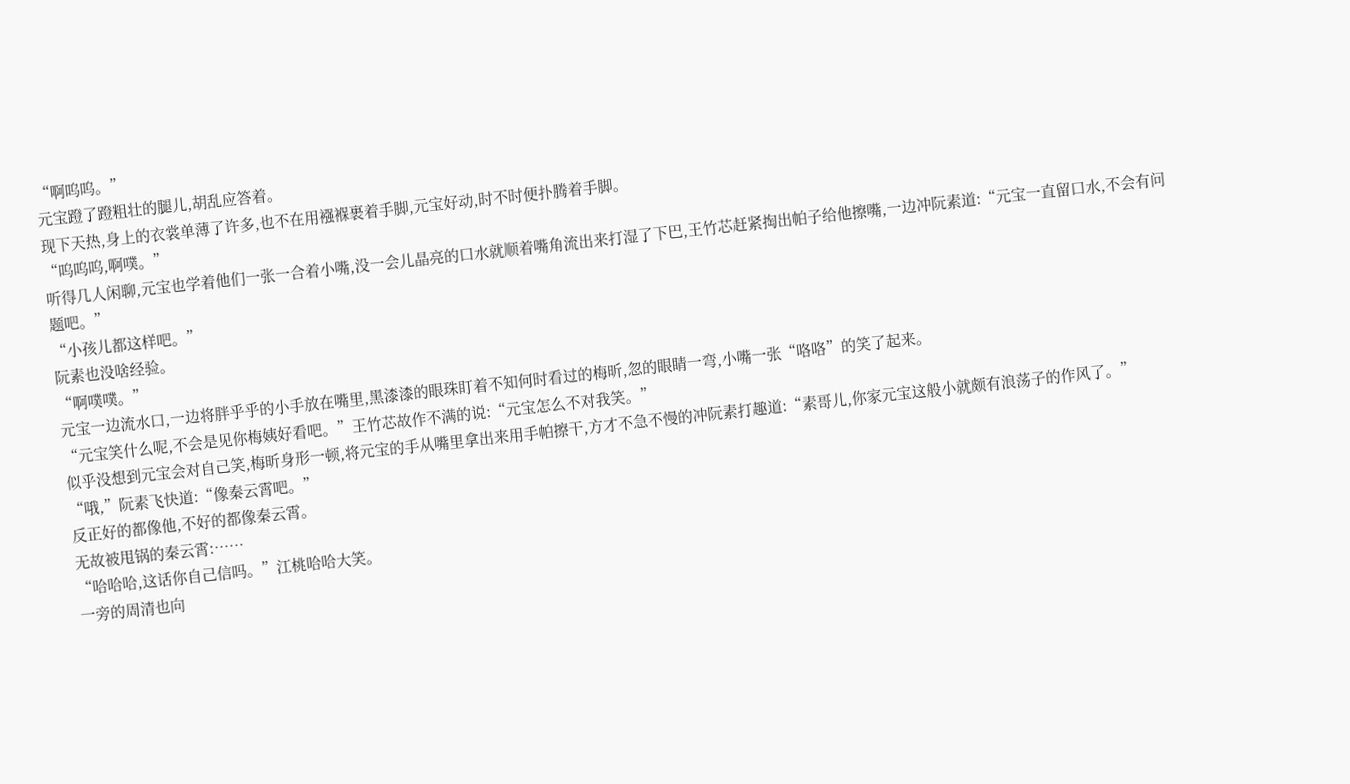“啊呜呜。”
元宝蹬了蹬粗壮的腿儿,胡乱应答着。
现下天热,身上的衣裳单薄了许多,也不在用襁褓裹着手脚,元宝好动,时不时便扑腾着手脚。
“呜呜呜,啊噗。”
听得几人闲聊,元宝也学着他们一张一合着小嘴,没一会儿晶亮的口水就顺着嘴角流出来打湿了下巴,王竹芯赶紧掏出帕子给他擦嘴,一边冲阮素道:“元宝一直留口水,不会有问题吧。”
“小孩儿都这样吧。”
阮素也没啥经验。
“啊噗噗。”
元宝一边流水口,一边将胖乎乎的小手放在嘴里,黑漆漆的眼珠盯着不知何时看过的梅昕,忽的眼睛一弯,小嘴一张“咯咯”的笑了起来。
“元宝笑什么呢,不会是见你梅姨好看吧。”王竹芯故作不满的说:“元宝怎么不对我笑。”
似乎没想到元宝会对自己笑,梅昕身形一顿,将元宝的手从嘴里拿出来用手帕擦干,方才不急不慢的冲阮素打趣道:“素哥儿,你家元宝这般小就颇有浪荡子的作风了。”
“哦,”阮素飞快道:“像秦云霄吧。”
反正好的都像他,不好的都像秦云霄。
无故被甩锅的秦云霄:……
“哈哈哈,这话你自己信吗。”江桃哈哈大笑。
一旁的周清也向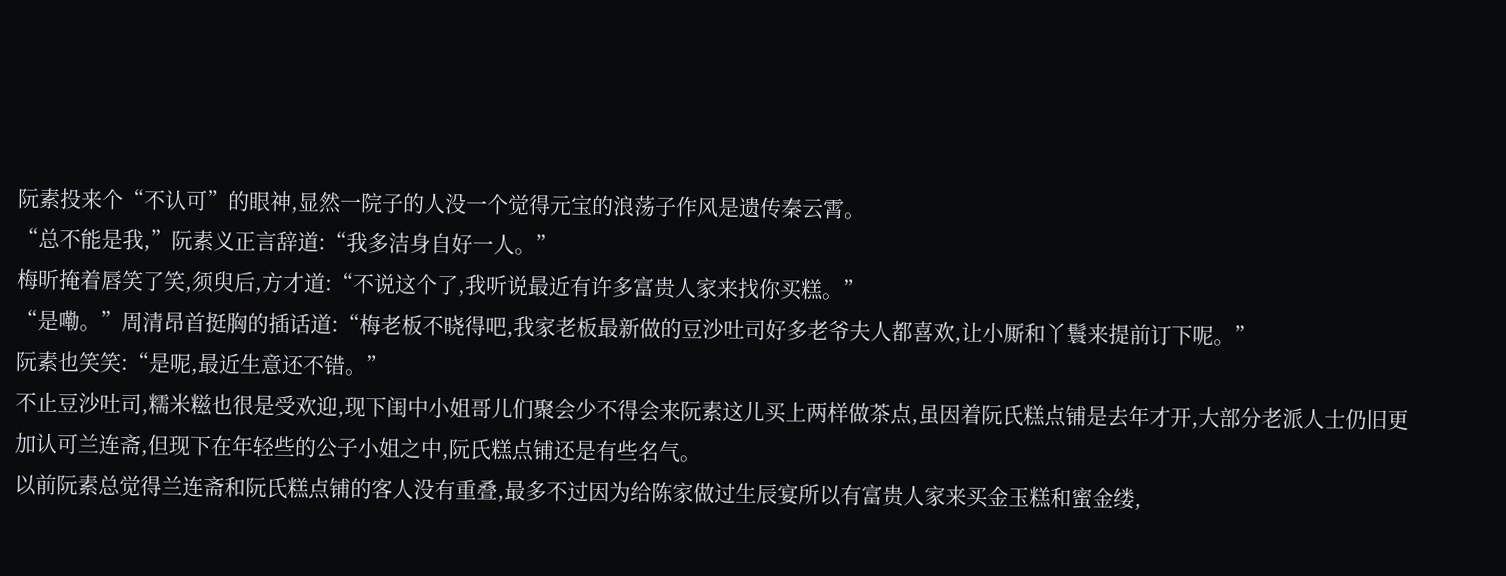阮素投来个“不认可”的眼神,显然一院子的人没一个觉得元宝的浪荡子作风是遗传秦云霄。
“总不能是我,”阮素义正言辞道:“我多洁身自好一人。”
梅昕掩着唇笑了笑,须臾后,方才道:“不说这个了,我听说最近有许多富贵人家来找你买糕。”
“是嘞。”周清昂首挺胸的插话道:“梅老板不晓得吧,我家老板最新做的豆沙吐司好多老爷夫人都喜欢,让小厮和丫鬟来提前订下呢。”
阮素也笑笑:“是呢,最近生意还不错。”
不止豆沙吐司,糯米糍也很是受欢迎,现下闺中小姐哥儿们聚会少不得会来阮素这儿买上两样做茶点,虽因着阮氏糕点铺是去年才开,大部分老派人士仍旧更加认可兰连斋,但现下在年轻些的公子小姐之中,阮氏糕点铺还是有些名气。
以前阮素总觉得兰连斋和阮氏糕点铺的客人没有重叠,最多不过因为给陈家做过生辰宴所以有富贵人家来买金玉糕和蜜金缕,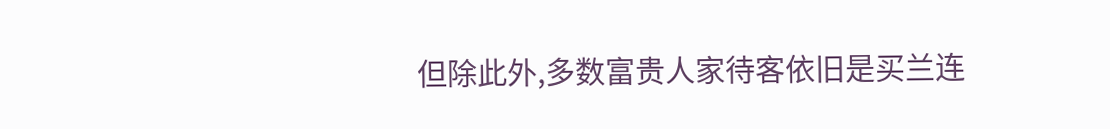但除此外,多数富贵人家待客依旧是买兰连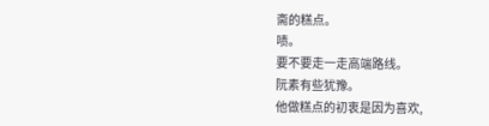斋的糕点。
啧。
要不要走一走高端路线。
阮素有些犹豫。
他做糕点的初衷是因为喜欢,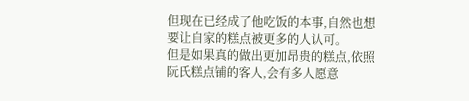但现在已经成了他吃饭的本事,自然也想要让自家的糕点被更多的人认可。
但是如果真的做出更加昂贵的糕点,依照阮氏糕点铺的客人,会有多人愿意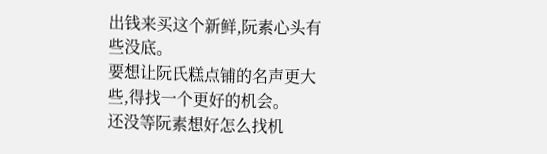出钱来买这个新鲜,阮素心头有些没底。
要想让阮氏糕点铺的名声更大些,得找一个更好的机会。
还没等阮素想好怎么找机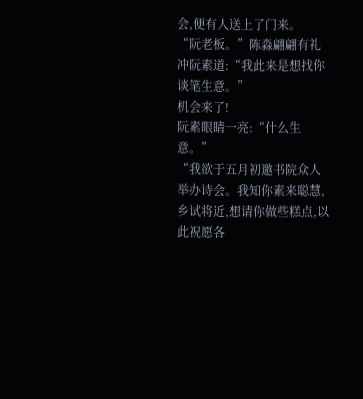会,便有人送上了门来。
“阮老板。”陈淼翩翩有礼冲阮素道:“我此来是想找你谈笔生意。”
机会来了!
阮素眼睛一亮:“什么生意。”
“我欲于五月初邀书院众人举办诗会。我知你素来聪慧,乡试将近,想请你做些糕点,以此祝愿各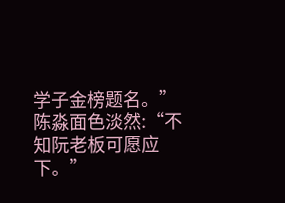学子金榜题名。”陈淼面色淡然:“不知阮老板可愿应下。”